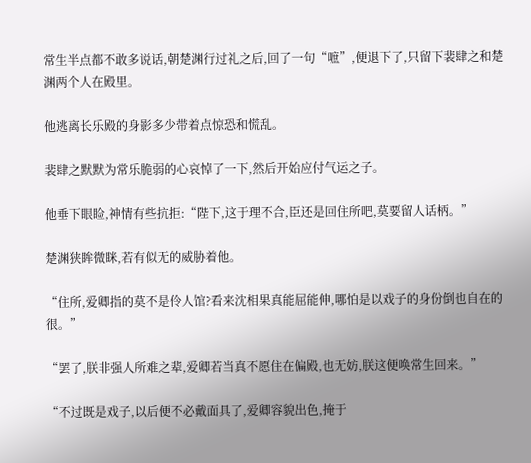常生半点都不敢多说话,朝楚渊行过礼之后,回了一句“嗻”,便退下了,只留下裴肆之和楚渊两个人在殿里。

他逃离长乐殿的身影多少带着点惊恐和慌乱。

裴肆之默默为常乐脆弱的心哀悼了一下,然后开始应付气运之子。

他垂下眼睑,神情有些抗拒:“陛下,这于理不合,臣还是回住所吧,莫要留人话柄。”

楚渊狭眸微眯,若有似无的威胁着他。

“住所,爱卿指的莫不是伶人馆?看来沈相果真能屈能伸,哪怕是以戏子的身份倒也自在的很。”

“罢了,朕非强人所难之辈,爱卿若当真不愿住在偏殿,也无妨,朕这便唤常生回来。”

“不过既是戏子,以后便不必戴面具了,爱卿容貌出色,掩于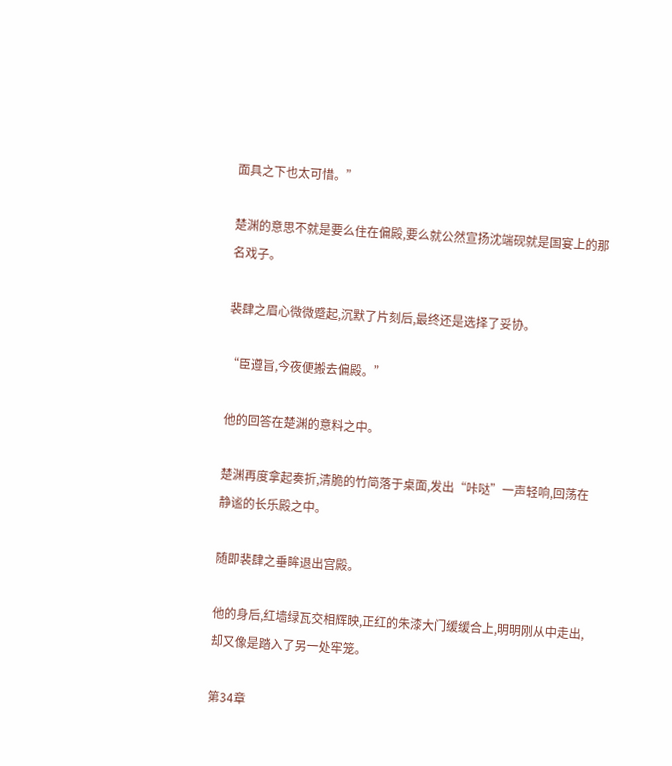面具之下也太可惜。”

楚渊的意思不就是要么住在偏殿,要么就公然宣扬沈端砚就是国宴上的那名戏子。

裴肆之眉心微微蹙起,沉默了片刻后,最终还是选择了妥协。

“臣遵旨,今夜便搬去偏殿。”

他的回答在楚渊的意料之中。

楚渊再度拿起奏折,清脆的竹简落于桌面,发出“咔哒”一声轻响,回荡在静谧的长乐殿之中。

随即裴肆之垂眸退出宫殿。

他的身后,红墙绿瓦交相辉映,正红的朱漆大门缓缓合上,明明刚从中走出,却又像是踏入了另一处牢笼。

第34章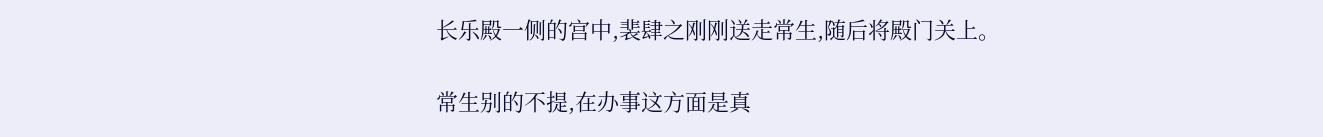长乐殿一侧的宫中,裴肆之刚刚送走常生,随后将殿门关上。

常生别的不提,在办事这方面是真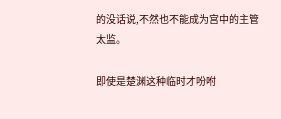的没话说,不然也不能成为宫中的主管太监。

即使是楚渊这种临时才吩咐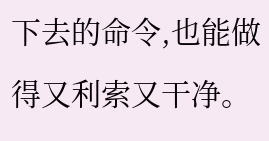下去的命令,也能做得又利索又干净。